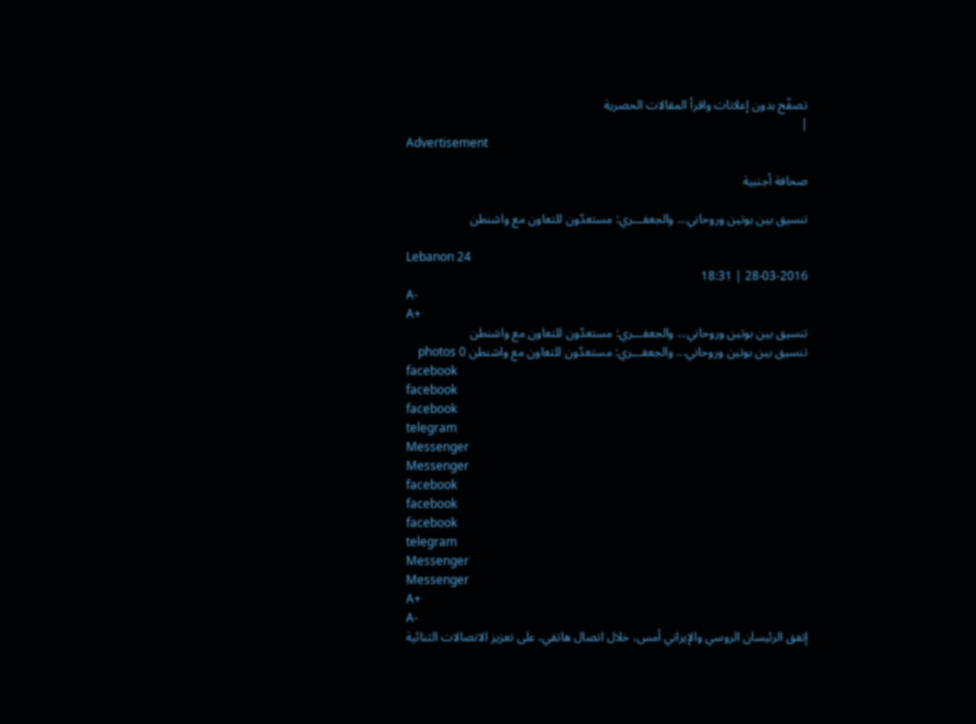تصفّح بدون إعلانات واقرأ المقالات الحصرية
|
Advertisement

صحافة أجنبية

تنسيق بين بوتين وروحاني... والجعفـــري: مستعدّون للتعاون مع واشنطن

Lebanon 24
28-03-2016 | 18:31
A-
A+
تنسيق بين بوتين وروحاني... والجعفـــري: مستعدّون للتعاون مع واشنطن
تنسيق بين بوتين وروحاني... والجعفـــري: مستعدّون للتعاون مع واشنطن photos 0
facebook
facebook
facebook
telegram
Messenger
Messenger
facebook
facebook
facebook
telegram
Messenger
Messenger
A+
A-
إتفق الرئيسان الروسي والإيراني أمس، خلال اتصال هاتفي، على تعزيز الاتصالات الثنائية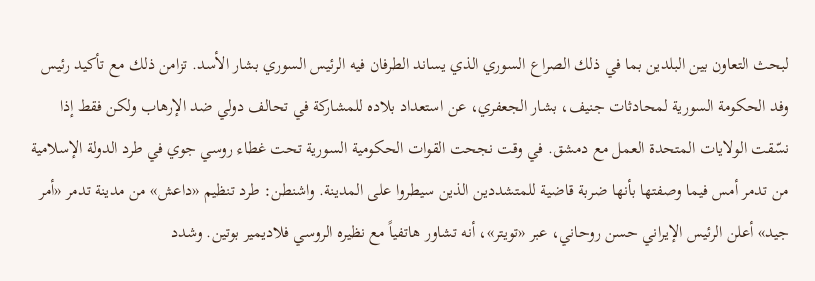لبحث التعاون بين البلدين بما في ذلك الصراع السوري الذي يساند الطرفان فيه الرئيس السوري بشار الأسد. تزامن ذلك مع تأكيد رئيس وفد الحكومة السورية لمحادثات جنيف، بشار الجعفري، عن استعداد بلاده للمشاركة في تحالف دولي ضد الإرهاب ولكن فقط إذا نسّقت الولايات المتحدة العمل مع دمشق. في وقت نجحت القوات الحكومية السورية تحت غطاء روسي جوي في طرد الدولة الإسلامية من تدمر أمس فيما وصفتها بأنها ضربة قاضية للمتشددين الذين سيطروا على المدينة. واشنطن: طرد تنظيم «داعش» من مدينة تدمر «أمر جيد» أعلن الرئيس الإيراني حسن روحاني، عبر «تويتر»، أنه تشاور هاتفياً مع نظيره الروسي فلاديمير بوتين. وشدد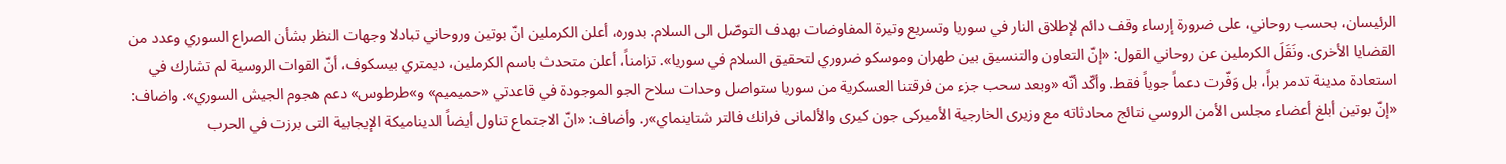الرئيسان، بحسب روحاني، على ضرورة إرساء وقف دائم لإطلاق النار في سوريا وتسريع وتيرة المفاوضات بهدف التوصّل الى السلام. بدوره، أعلن الكرملين انّ بوتين وروحاني تبادلا وجهات النظر بشأن الصراع السوري وعدد من القضايا الأخرى. ونَقَلَ الكرملين عن روحاني القول: «إنّ التعاون والتنسيق بين طهران وموسكو ضروري لتحقيق السلام في سوريا». تزامناً، أعلن متحدث باسم الكرملين، ديمتري بيسكوف، أنّ القوات الروسية لم تشارك في استعادة مدينة تدمر براً، بل وَفّرت دعماً جوياً فقط. وأكّد أنّه «وبعد سحب جزء من فرقتنا العسكرية من سوريا ستواصل وحدات سلاح الجو الموجودة في قاعدتي «حميميم» و»طرطوس» دعم هجوم الجيش السوري». واضاف: «إنّ بوتين أبلغ أعضاء مجلس الأمن الروسي نتائج محادثاته مع وزيرى الخارجية الأميركى جون كيرى والألمانى فرانك فالتر شتاينماي»ر. وأضاف: «انّ الاجتماع تناول أيضاً الديناميكة الإيجابية التى برزت في الحرب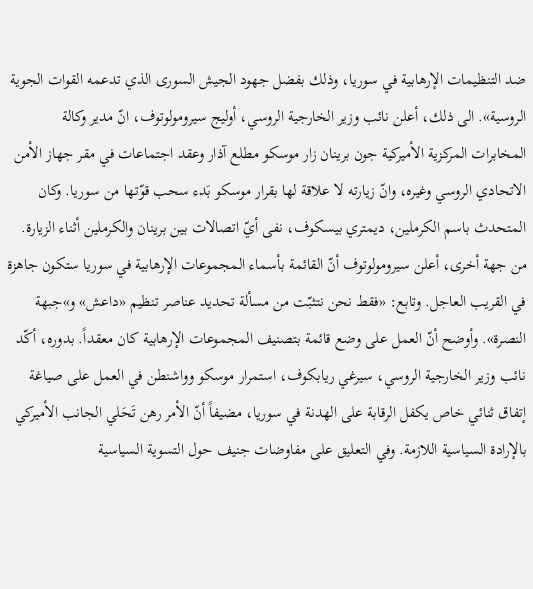ضد التنظيمات الإرهابية في سوريا، وذلك بفضل جهود الجيش السورى الذي تدعمه القوات الجوية الروسية». الى ذلك، أعلن نائب وزير الخارجية الروسي، أوليج سيرومولوتوف، انّ مدير وكالة المخابرات المركزية الأميركية جون برينان زار موسكو مطلع آذار وعقد اجتماعات في مقر جهاز الأمن الاتحادي الروسي وغيره، وانّ زيارته لا علاقة لها بقرار موسكو بَدء سحب قوّتها من سوريا. وكان المتحدث باسم الكرملين، ديمتري بيسكوف، نفى أيّ اتصالات بين برينان والكرملين أثناء الزيارة. من جهة أخرى، أعلن سيرومولوتوف أنّ القائمة بأسماء المجموعات الإرهابية في سوريا ستكون جاهزة في القريب العاجل. وتابع: «فقط نحن نتثبّت من مسألة تحديد عناصر تنظيم «داعش» و»جبهة النصرة». وأوضح أنّ العمل على وضع قائمة بتصنيف المجموعات الإرهابية كان معقداً. بدوره، أكّد نائب وزير الخارجية الروسي، سيرغي ريابكوف، استمرار موسكو وواشنطن في العمل على صياغة إتفاق ثنائي خاص يكفل الرقابة على الهدنة في سوريا، مضيفاً أنّ الأمر رهن تَحَلي الجانب الأميركي بالإرادة السياسية اللازمة. وفي التعليق على مفاوضات جنيف حول التسوية السياسية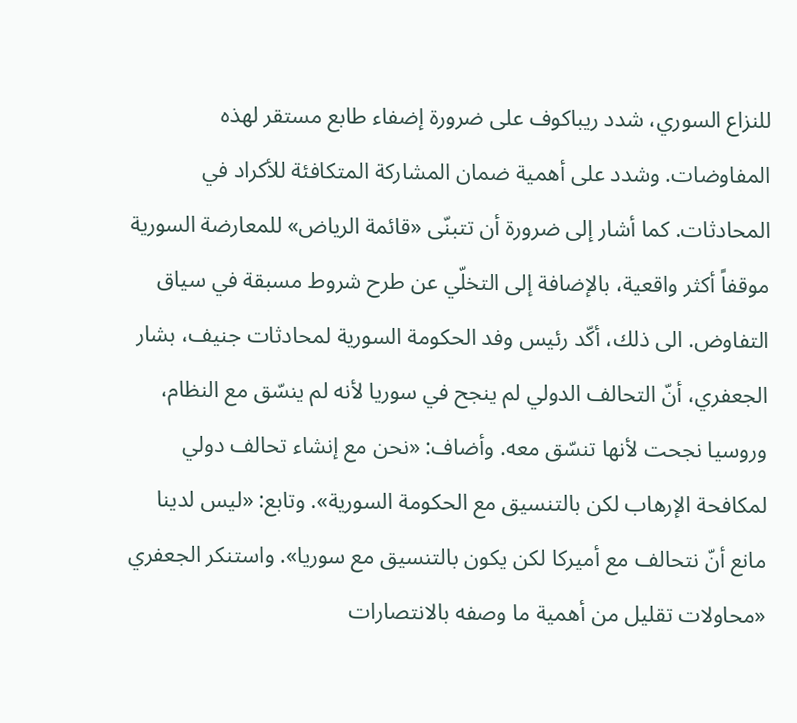للنزاع السوري، شدد ريباكوف على ضرورة إضفاء طابع مستقر لهذه المفاوضات. وشدد على أهمية ضمان المشاركة المتكافئة للأكراد في المحادثات. كما أشار إلى ضرورة أن تتبنّى «قائمة الرياض» للمعارضة السورية موقفاً أكثر واقعية، بالإضافة إلى التخلّي عن طرح شروط مسبقة في سياق التفاوض. الى ذلك، أكّد رئيس وفد الحكومة السورية لمحادثات جنيف، بشار الجعفري، أنّ التحالف الدولي لم ينجح في سوريا لأنه لم ينسّق مع النظام، وروسيا نجحت لأنها تنسّق معه. وأضاف: «نحن مع إنشاء تحالف دولي لمكافحة الإرهاب لكن بالتنسيق مع الحكومة السورية». وتابع: «ليس لدينا مانع أنّ نتحالف مع أميركا لكن يكون بالتنسيق مع سوريا». واستنكر الجعفري «محاولات تقليل من أهمية ما وصفه بالانتصارات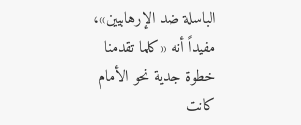الباسلة ضد الإرهابيين»، مفيداً أنه «كلما تقدمنا خطوة جدية نحو الأمام كانت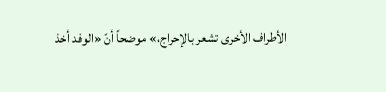الأطراف الأخرى تشعر بالإحراج،» موضحاً أنّ «الوفد أخذ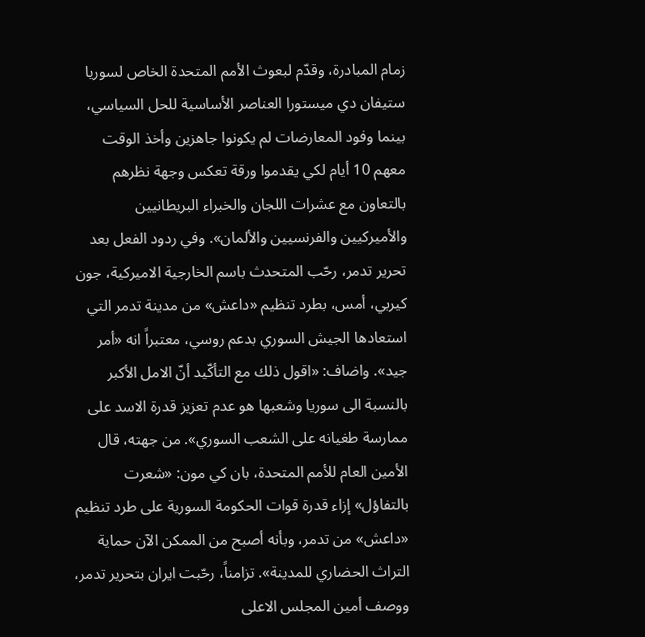زمام المبادرة، وقدّم لبعوث الأمم المتحدة الخاص لسوريا ستيفان دي ميستورا العناصر الأساسية للحل السياسي، بينما وفود المعارضات لم يكونوا جاهزين وأخذ الوقت معهم 10 أيام لكي يقدموا ورقة تعكس وجهة نظرهم بالتعاون مع عشرات اللجان والخبراء البريطانيين والأميركيين والفرنسيين والألمان». وفي ردود الفعل بعد تحرير تدمر، رحّب المتحدث باسم الخارجية الاميركية، جون كيربي، أمس، بطرد تنظيم «داعش» من مدينة تدمر التي استعادها الجيش السوري بدعم روسي، معتبراً انه «أمر جيد». واضاف: «اقول ذلك مع التأكّيد أنّ الامل الأكبر بالنسبة الى سوريا وشعبها هو عدم تعزيز قدرة الاسد على ممارسة طغيانه على الشعب السوري». من جهته، قال الأمين العام للأمم المتحدة، بان كي مون: «شعرت بالتفاؤل» إزاء قدرة قوات الحكومة السورية على طرد تنظيم «داعش» من تدمر، وبأنه أصبح من الممكن الآن حماية التراث الحضاري للمدينة». تزامناً، رحّبت ايران بتحرير تدمر، ووصف أمين المجلس الاعلى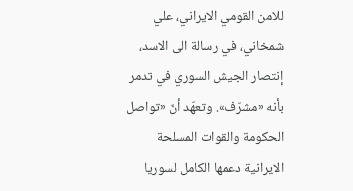للامن القومي الايراني، علي شمخاني، في رسالة الى الاسد، إنتصار الجيش السوري في تدمر بأنه «مشرّف». وتعهّد أنّ «تواصل الحكومة والقوات المسلحة الايرانية دعمها الكامل لسوريا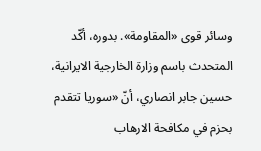وسائر قوى «المقاومة». بدوره، أكّد المتحدث باسم وزارة الخارجية الايرانية، حسين جابر انصاري، أنّ «سوريا تتقدم بحزم في مكافحة الارهاب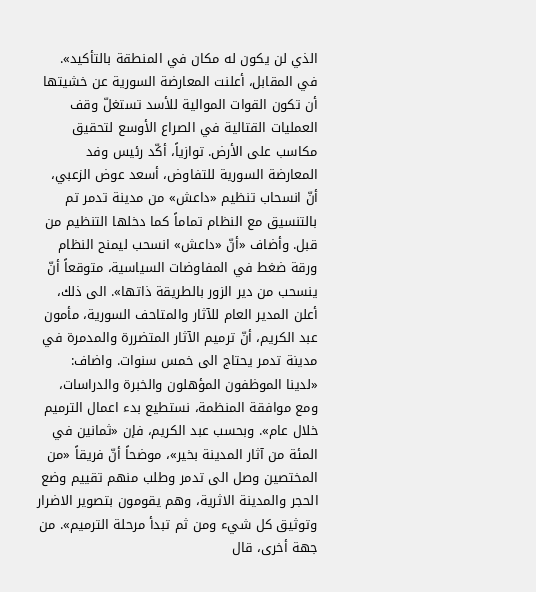الذي لن يكون له مكان في المنطقة بالتأكيد». في المقابل، أعلنت المعارضة السورية عن خشيتها أن تكون القوات الموالية للأسد تستغلّ وقف العمليات القتالية في الصراع الأوسع لتحقيق مكاسب على الأرض. توازياً، أكّد رئيس وفد المعارضة السورية للتفاوض، أسعد عوض الزعبي، أنّ انسحاب تنظيم «داعش» من مدينة تدمر تم بالتنسيق مع النظام تماماً كما دخلها التنظيم من قبل. وأضاف «أنّ «داعش» انسحب ليمنح النظام ورقة ضغط في المفاوضات السياسية، متوقعاً أنّ ينسحب من دير الزور بالطريقة ذاتها». الى ذلك، أعلن المدير العام للآثار والمتاحف السورية، مأمون عبد الكريم، أنّ ترميم الآثار المتضررة والمدمرة في مدينة تدمر يحتاج الى خمس سنوات. واضاف: «لدينا الموظفون المؤهلون والخبرة والدراسات، ومع موافقة المنظمة، نستطيع بدء اعمال الترميم خلال عام». وبحسب عبد الكريم، فإن «ثمانين في المئة من آثار المدينة بخير»، موضحاً أنّ فريقاً «من المختصين وصل الى تدمر وطلب منهم تقييم وضع الحجر والمدينة الاثرية، وهم يقومون بتصوير الاضرار وتوثيق كل شيء ومن ثم تبدأ مرحلة الترميم». من جهة أخرى، قال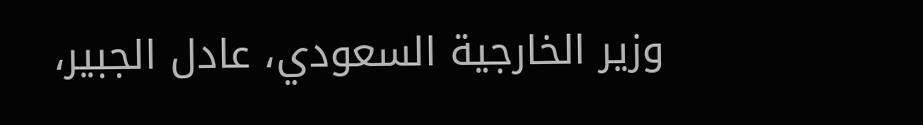وزير الخارجية السعودي، عادل الجبير،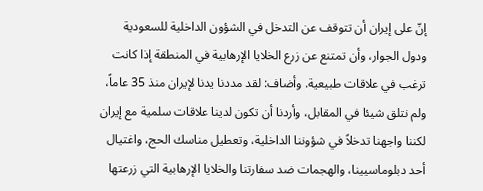إنّ على إيران أن تتوقف عن التدخل في الشؤون الداخلية للسعودية ودول الجوار، وأن تمتنع عن زرع الخلايا الإرهابية في المنطقة إذا كانت ترغب في علاقات طبيعية. وأضاف: لقد مددنا يدنا لإيران منذ 35 عاماً، ولم نتلق شيئا في المقابل، وأردنا أن تكون لدينا علاقات سلمية مع إيران لكننا واجهنا تدخلاً في شؤوننا الداخلية، وتعطيل مناسك الحج، واغتيال أحد دبلوماسيينا، والهجمات ضد سفارتنا والخلايا الإرهابية التي زرعتها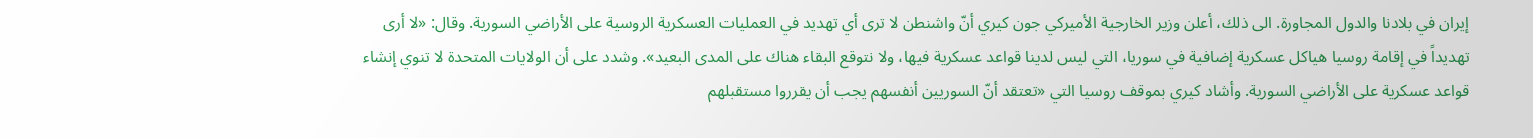إيران في بلادنا والدول المجاورة. الى ذلك، أعلن وزير الخارجية الأميركي جون كيري أنّ واشنطن لا ترى أي تهديد في العمليات العسكرية الروسية على الأراضي السورية. وقال: «لا أرى تهديداً في إقامة روسيا هياكل عسكرية إضافية في سوريا، التي ليس لدينا قواعد عسكرية فيها، ولا نتوقع البقاء هناك على المدى البعيد». وشدد على أن الولايات المتحدة لا تنوي إنشاء قواعد عسكرية على الأراضي السورية. وأشاد كيري بموقف روسيا التي «تعتقد أنّ السوريين أنفسهم يجب أن يقرروا مستقبلهم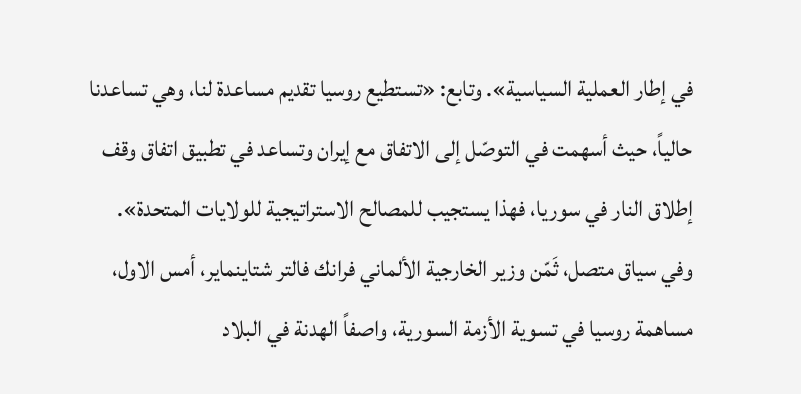في إطار العملية السياسية». وتابع: «تستطيع روسيا تقديم مساعدة لنا، وهي تساعدنا حالياً، حيث أسهمت في التوصّل إلى الاتفاق مع إيران وتساعد في تطبيق اتفاق وقف إطلاق النار في سوريا، فهذا يستجيب للمصالح الاستراتيجية للولايات المتحدة». وفي سياق متصل، ثَمّن وزير الخارجية الألماني فرانك فالتر شتاينماير، أمس الاول، مساهمة روسيا في تسوية الأزمة السورية، واصفاً الهدنة في البلاد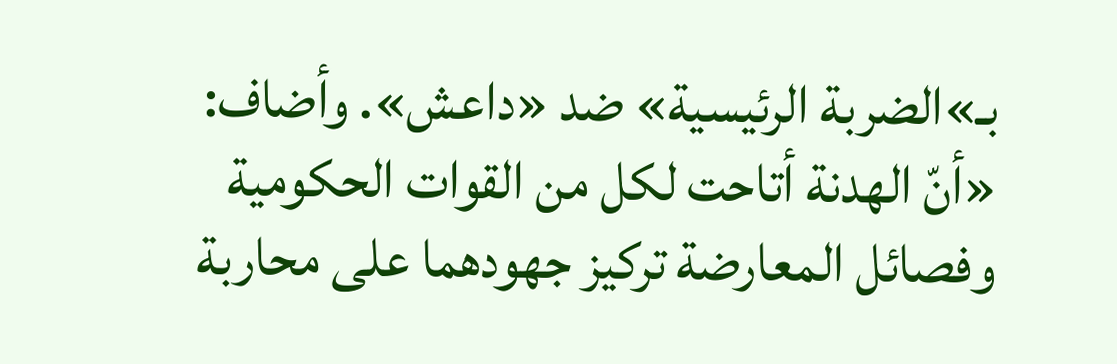بـ»الضربة الرئيسية» ضد «داعش». وأضاف: «أنّ الهدنة أتاحت لكل من القوات الحكومية وفصائل المعارضة تركيز جهودهما على محاربة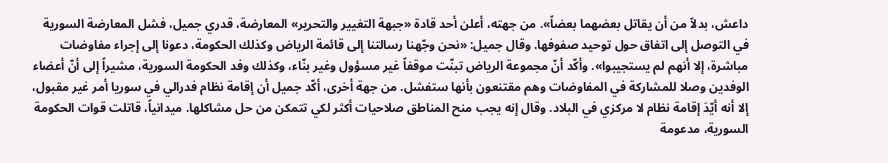داعش، بدلاً من أن يقاتل بعضهما بعضاً». من جهته، أعلن أحد قادة «جبهة التغيير والتحرير» المعارضة، قدري جميل، فشل المعارضة السورية في التوصل إلى اتفاق حول توحيد صفوفها. وقال جميل: «نحن وجّهنا رسالتنا إلى قائمة الرياض وكذلك الحكومة، دعونا إلى إجراء مفاوضات مباشرة، إلا أنهم لم يستجيبوا». وأكّد أنّ مجموعة الرياض تبنّت موقفاً غير مسؤول وغير بنّاء، وكذلك وفد الحكومة السورية، مشيراً إلى أنّ أعضاء الوفدين وصلا للمشاركة في المفاوضات وهم مقتنعون بأنها ستفشل. من جهة أخرى، أكّد جميل أن إقامة نظام فدرالي في سوريا أمر غير مقبول، إلا أنه أيّدَ إقامة نظام لا مركزي في البلاد. وقال إنه يجب منح المناطق صلاحيات أكثر لكي تتمكن من حل مشاكلها. ميدانياً، قاتلت قوات الحكومة السورية، مدعومة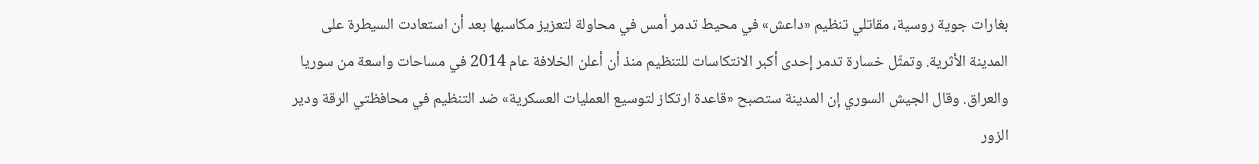بغارات جوية روسية، مقاتلي تنظيم «داعش» في محيط تدمر أمس في محاولة لتعزيز مكاسبها بعد أن استعادت السيطرة على المدينة الأثرية. وتمثّل خسارة تدمر إحدى أكبر الانتكاسات للتنظيم منذ أن أعلن الخلافة عام 2014 في مساحات واسعة من سوريا والعراق. وقال الجيش السوري إن المدينة ستصبح «قاعدة ارتكاز لتوسيع العمليات العسكرية» ضد التنظيم في محافظتي الرقة ودير الزور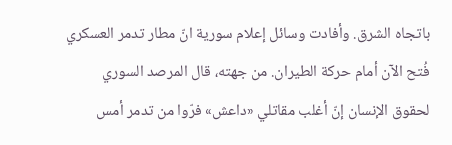باتجاه الشرق. وأفادت وسائل إعلام سورية انّ مطار تدمر العسكري فُتح الآن أمام حركة الطيران. من جهته، قال المرصد السوري لحقوق الإنسان إنّ أغلب مقاتلي «داعش» فرّوا من تدمر أمس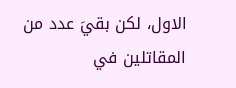الاول، لكن بقيَ عدد من المقاتلين في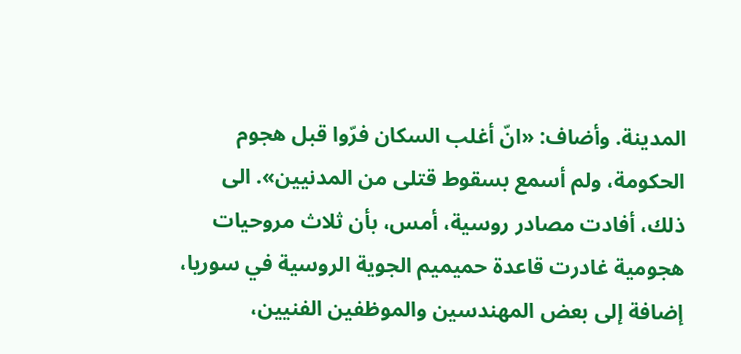المدينة. وأضاف: «انّ أغلب السكان فرّوا قبل هجوم الحكومة، ولم أسمع بسقوط قتلى من المدنيين». الى ذلك، أفادت مصادر روسية، أمس، بأن ثلاث مروحيات هجومية غادرت قاعدة حميميم الجوية الروسية في سوريا، إضافة إلى بعض المهندسين والموظفين الفنيين،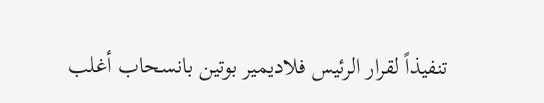تنفيذاً لقرار الرئيس فلاديمير بوتين بانسحاب أغلب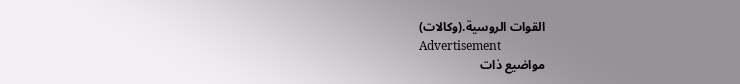القوات الروسية.(وكالات)
Advertisement
مواضيع ذات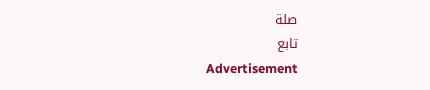صلة
تابع
Advertisement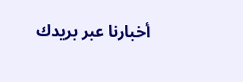أخبارنا عبر بريدك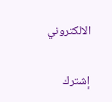الالكتروني

إشترك